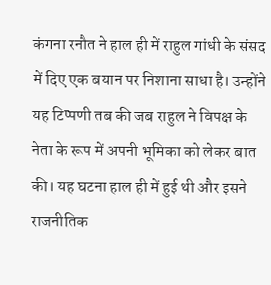कंगना रनौत ने हाल ही में राहुल गांधी के संसद में दिए एक बयान पर निशाना साधा है। उन्होंने यह टिप्पणी तब की जब राहुल ने विपक्ष के नेता के रूप में अपनी भूमिका को लेकर बात की। यह घटना हाल ही में हुई थी और इसने राजनीतिक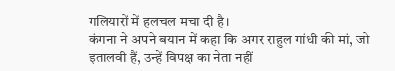गलियारों में हलचल मचा दी है।
कंगना ने अपने बयान में कहा कि अगर राहुल गांधी की मां, जो इतालवी हैं, उन्हें विपक्ष का नेता नहीं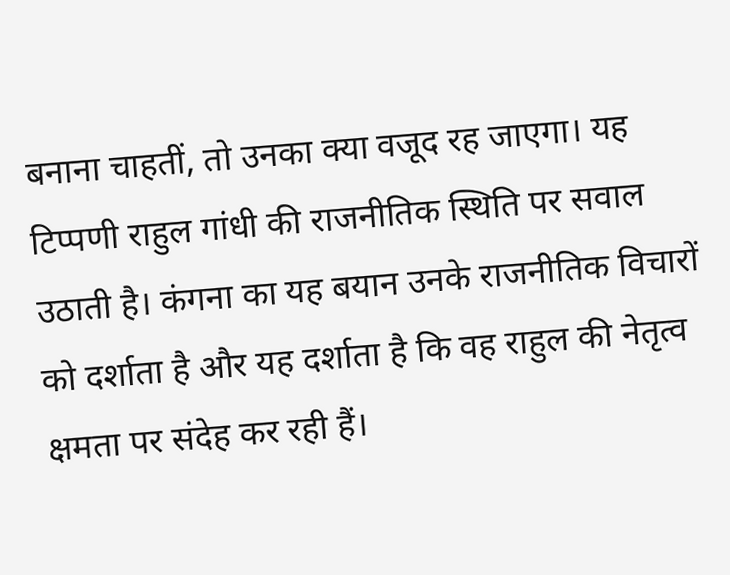बनाना चाहतीं, तो उनका क्या वजूद रह जाएगा। यह टिप्पणी राहुल गांधी की राजनीतिक स्थिति पर सवाल उठाती है। कंगना का यह बयान उनके राजनीतिक विचारों को दर्शाता है और यह दर्शाता है कि वह राहुल की नेतृत्व क्षमता पर संदेह कर रही हैं।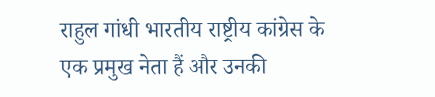राहुल गांधी भारतीय राष्ट्रीय कांग्रेस के एक प्रमुख नेता हैं और उनकी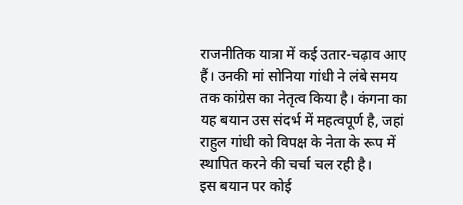राजनीतिक यात्रा में कई उतार-चढ़ाव आए हैं। उनकी मां सोनिया गांधी ने लंबे समय तक कांग्रेस का नेतृत्व किया है। कंगना का यह बयान उस संदर्भ में महत्वपूर्ण है, जहां राहुल गांधी को विपक्ष के नेता के रूप में स्थापित करने की चर्चा चल रही है।
इस बयान पर कोई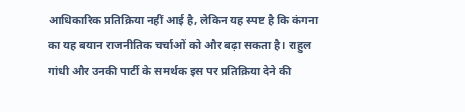आधिकारिक प्रतिक्रिया नहीं आई है, लेकिन यह स्पष्ट है कि कंगना का यह बयान राजनीतिक चर्चाओं को और बढ़ा सकता है। राहुल गांधी और उनकी पार्टी के समर्थक इस पर प्रतिक्रिया देने की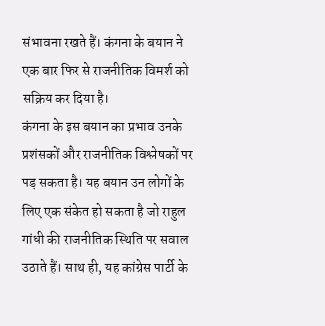संभावना रखते हैं। कंगना के बयान ने एक बार फिर से राजनीतिक विमर्श को सक्रिय कर दिया है।
कंगना के इस बयान का प्रभाव उनके प्रशंसकों और राजनीतिक विश्लेषकों पर पड़ सकता है। यह बयान उन लोगों के लिए एक संकेत हो सकता है जो राहुल गांधी की राजनीतिक स्थिति पर सवाल उठाते हैं। साथ ही, यह कांग्रेस पार्टी के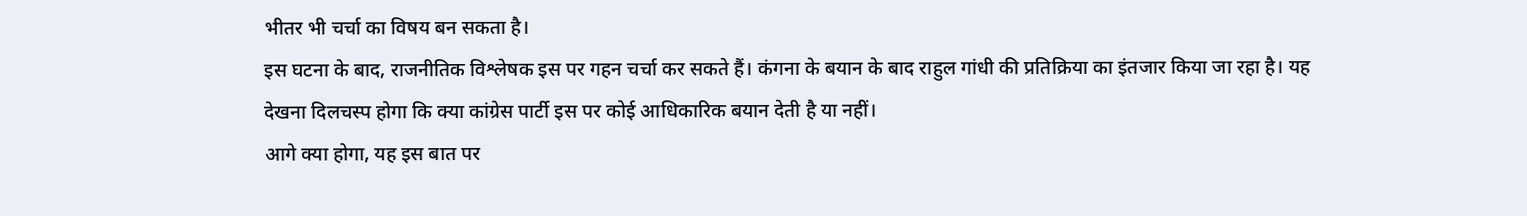भीतर भी चर्चा का विषय बन सकता है।
इस घटना के बाद, राजनीतिक विश्लेषक इस पर गहन चर्चा कर सकते हैं। कंगना के बयान के बाद राहुल गांधी की प्रतिक्रिया का इंतजार किया जा रहा है। यह देखना दिलचस्प होगा कि क्या कांग्रेस पार्टी इस पर कोई आधिकारिक बयान देती है या नहीं।
आगे क्या होगा, यह इस बात पर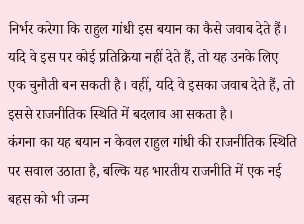निर्भर करेगा कि राहुल गांधी इस बयान का कैसे जवाब देते हैं। यदि वे इस पर कोई प्रतिक्रिया नहीं देते हैं, तो यह उनके लिए एक चुनौती बन सकती है। वहीं, यदि वे इसका जवाब देते हैं, तो इससे राजनीतिक स्थिति में बदलाव आ सकता है।
कंगना का यह बयान न केवल राहुल गांधी की राजनीतिक स्थिति पर सवाल उठाता है, बल्कि यह भारतीय राजनीति में एक नई बहस को भी जन्म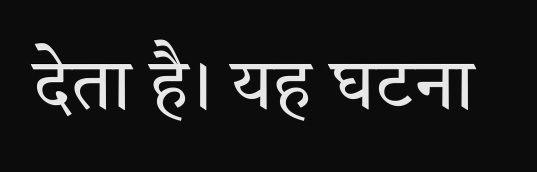देता है। यह घटना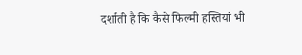दर्शाती है कि कैसे फिल्मी हस्तियां भी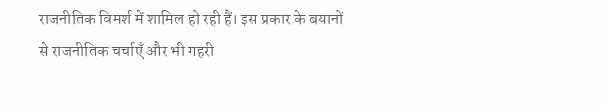राजनीतिक विमर्श में शामिल हो रही हैं। इस प्रकार के बयानों से राजनीतिक चर्चाएँ और भी गहरी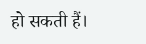हो सकती हैं।